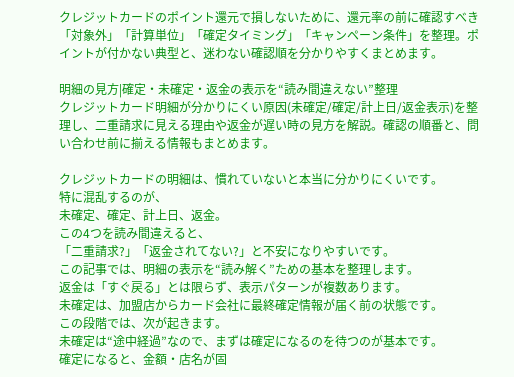クレジットカードのポイント還元で損しないために、還元率の前に確認すべき「対象外」「計算単位」「確定タイミング」「キャンペーン条件」を整理。ポイントが付かない典型と、迷わない確認順を分かりやすくまとめます。

明細の見方|確定・未確定・返金の表示を“読み間違えない”整理
クレジットカード明細が分かりにくい原因(未確定/確定/計上日/返金表示)を整理し、二重請求に見える理由や返金が遅い時の見方を解説。確認の順番と、問い合わせ前に揃える情報もまとめます。

クレジットカードの明細は、慣れていないと本当に分かりにくいです。
特に混乱するのが、
未確定、確定、計上日、返金。
この4つを読み間違えると、
「二重請求?」「返金されてない?」と不安になりやすいです。
この記事では、明細の表示を“読み解く”ための基本を整理します。
返金は「すぐ戻る」とは限らず、表示パターンが複数あります。
未確定は、加盟店からカード会社に最終確定情報が届く前の状態です。
この段階では、次が起きます。
未確定は“途中経過”なので、まずは確定になるのを待つのが基本です。
確定になると、金額・店名が固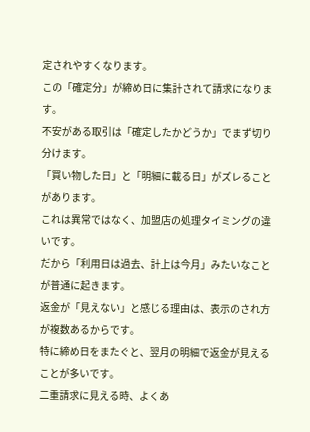定されやすくなります。
この「確定分」が締め日に集計されて請求になります。
不安がある取引は「確定したかどうか」でまず切り分けます。
「買い物した日」と「明細に載る日」がズレることがあります。
これは異常ではなく、加盟店の処理タイミングの違いです。
だから「利用日は過去、計上は今月」みたいなことが普通に起きます。
返金が「見えない」と感じる理由は、表示のされ方が複数あるからです。
特に締め日をまたぐと、翌月の明細で返金が見えることが多いです。
二重請求に見える時、よくあ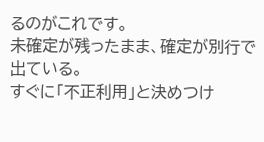るのがこれです。
未確定が残ったまま、確定が別行で出ている。
すぐに「不正利用」と決めつけ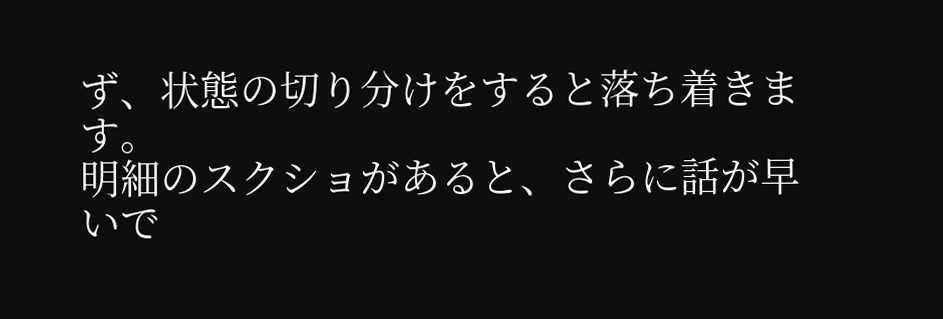ず、状態の切り分けをすると落ち着きます。
明細のスクショがあると、さらに話が早いで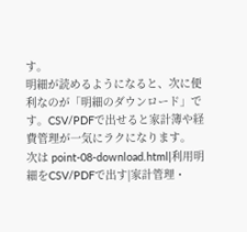す。
明細が読めるようになると、次に便利なのが「明細のダウンロード」です。CSV/PDFで出せると家計簿や経費管理が一気にラクになります。
次は point-08-download.html|利用明細をCSV/PDFで出す|家計管理・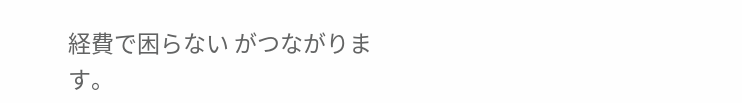経費で困らない がつながります。